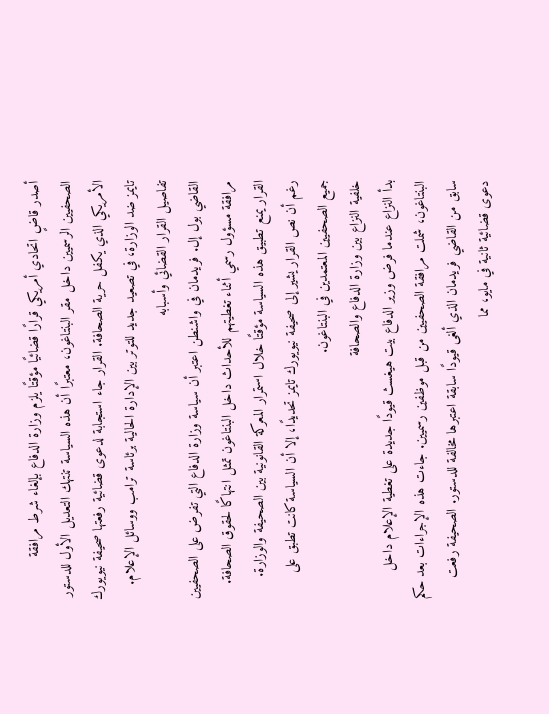أصدر قاضٍ اتحادي أمريكي قرارًا قضائيًا مؤقتًا يلزم وزارة الدفاع بإلغاء شرط مرافقة الصحفيين الرسميين داخل مقر البنتاغون، معتبرًا أن هذه السياسة تنتهك التعديل الأول للدستور الأمريكي الذي يكفل حرية الصحافة. القرار جاء استجابة لدعوى قضائية رفعتها صحيفة نيويورك تايمز ضد الوزارة، في تصعيد جديد للتوتر بين الإدارة الحالية برئاسة ترامب ووسائل الإعلام.
تفاصيل القرار القضائي وأسبابه
القاضي بول إل. فريدمان في واشنطن اعتبر أن سياسة وزارة الدفاع التي تفرض على الصحفيين مرافقة مسؤول رسمي أثناء تغطيتهم للأحداث داخل البنتاغون تمثل انتهاكًا لحقوق الصحافة. القرار يمنع تطبيق هذه السياسة مؤقتًا خلال استمرار المعركة القانونية بين الصحيفة والوزارة. رغم أن نص القرار يشير إلى صحيفة نيويورك تايمز تحديدًا، إلا أن السياسة كانت تطبق على جميع الصحفيين المعتمدين في البنتاغون.
خلفية النزاع بين وزارة الدفاع والصحافة
بدأ النزاع عندما فرض وزير الدفاع بيت هيغسث قيودًا جديدة على تغطية الإعلام داخل البنتاغون، شملت مرافقة الصحفيين من قبل موظفين رسميين. جاءت هذه الإجراءات بعد حكم سابق من القاضي فريدمان الذي ألغى قيودًا سابقة اعتبرها مخالفة للدستور. الصحيفة رفعت دعوى قضائية ثانية في مايو، مما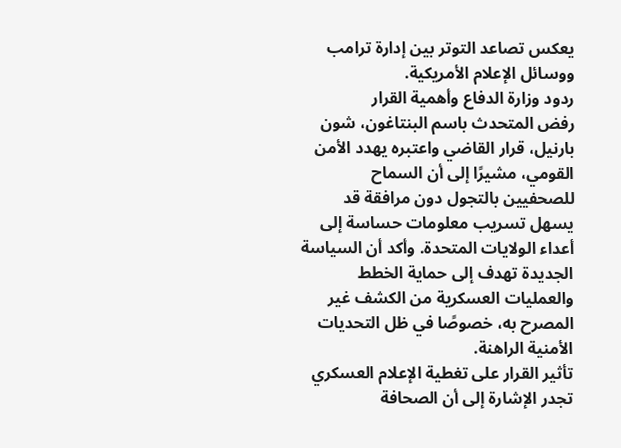يعكس تصاعد التوتر بين إدارة ترامب ووسائل الإعلام الأمريكية.
ردود وزارة الدفاع وأهمية القرار
رفض المتحدث باسم البنتاغون، شون بارنيل، قرار القاضي واعتبره يهدد الأمن القومي، مشيرًا إلى أن السماح للصحفيين بالتجول دون مرافقة قد يسهل تسريب معلومات حساسة إلى أعداء الولايات المتحدة. وأكد أن السياسة الجديدة تهدف إلى حماية الخطط والعمليات العسكرية من الكشف غير المصرح به، خصوصًا في ظل التحديات الأمنية الراهنة.
تأثير القرار على تغطية الإعلام العسكري
تجدر الإشارة إلى أن الصحافة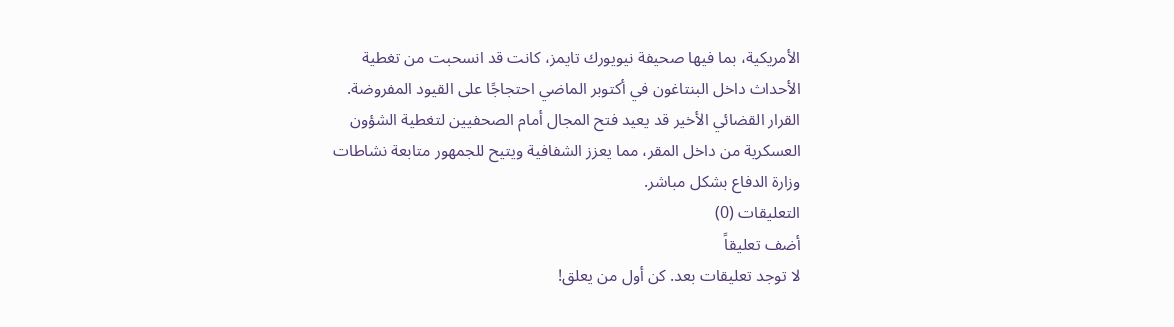الأمريكية، بما فيها صحيفة نيويورك تايمز، كانت قد انسحبت من تغطية الأحداث داخل البنتاغون في أكتوبر الماضي احتجاجًا على القيود المفروضة. القرار القضائي الأخير قد يعيد فتح المجال أمام الصحفيين لتغطية الشؤون العسكرية من داخل المقر، مما يعزز الشفافية ويتيح للجمهور متابعة نشاطات وزارة الدفاع بشكل مباشر.
التعليقات (0)
أضف تعليقاً
لا توجد تعليقات بعد. كن أول من يعلق!